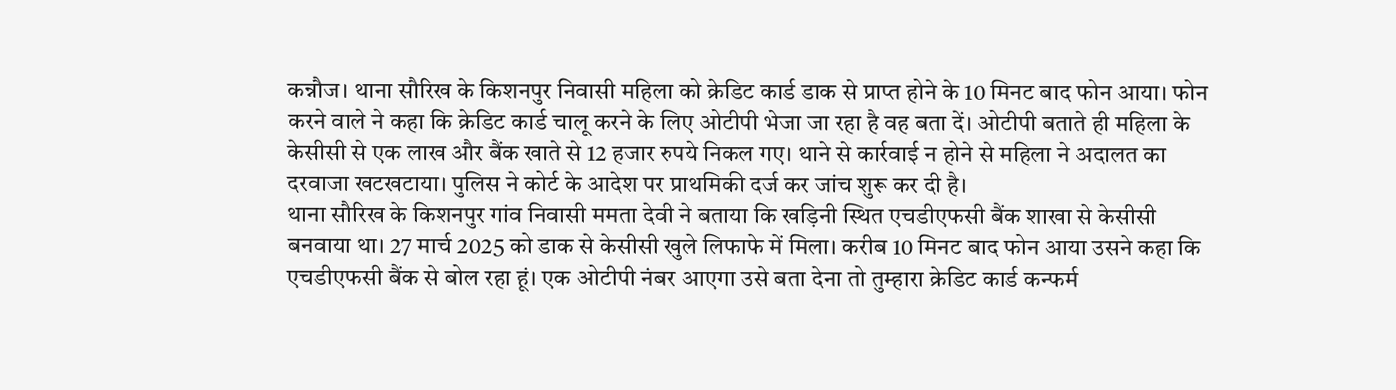कन्नौज। थाना सौरिख के किशनपुर निवासी महिला को क्रेडिट कार्ड डाक से प्राप्त होने के 10 मिनट बाद फोन आया। फोन करने वाले ने कहा कि क्रेडिट कार्ड चालू करने के लिए ओटीपी भेजा जा रहा है वह बता दें। ओटीपी बताते ही महिला के केसीसी से एक लाख और बैंक खाते से 12 हजार रुपये निकल गए। थाने से कार्रवाई न होने से महिला ने अदालत का दरवाजा खटखटाया। पुलिस ने कोर्ट के आदेश पर प्राथमिकी दर्ज कर जांच शुरू कर दी है।
थाना सौरिख के किशनपुर गांव निवासी ममता देवी ने बताया कि खड़िनी स्थित एचडीएफसी बैंक शाखा से केसीसी बनवाया था। 27 मार्च 2025 को डाक से केसीसी खुले लिफाफे में मिला। करीब 10 मिनट बाद फोन आया उसने कहा कि एचडीएफसी बैंक से बोल रहा हूं। एक ओटीपी नंबर आएगा उसे बता देना तो तुम्हारा क्रेडिट कार्ड कन्फर्म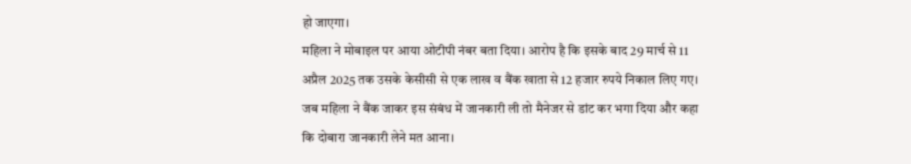हो जाएगा।
महिला ने मोबाइल पर आया ओटीपी नंबर बता दिया। आरोप है कि इसके बाद 29 मार्च से 11 अप्रैल 2025 तक उसके केसीसी से एक लाख व बैंक खाता से 12 हजार रुपये निकाल लिए गए। जब महिला ने बैंक जाकर इस संबंध में जानकारी ली तो मैनेजर से डांट कर भगा दिया और कहा कि दोबारा जानकारी लेने मत आना।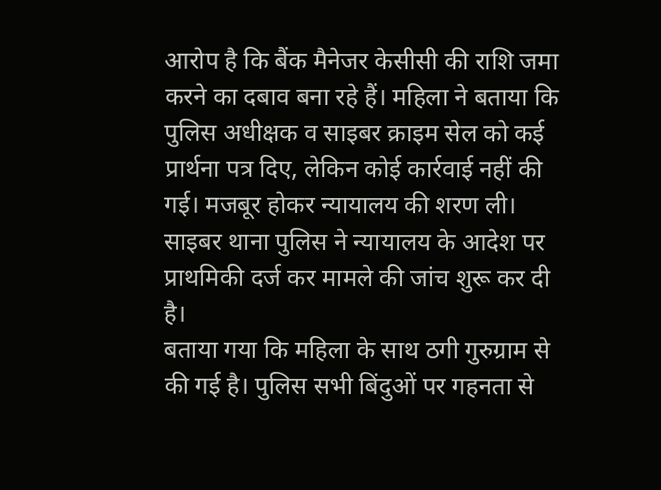आरोप है कि बैंक मैनेजर केसीसी की राशि जमा करने का दबाव बना रहे हैं। महिला ने बताया कि पुलिस अधीक्षक व साइबर क्राइम सेल को कई प्रार्थना पत्र दिए, लेकिन कोई कार्रवाई नहीं की गई। मजबूर होकर न्यायालय की शरण ली। साइबर थाना पुलिस ने न्यायालय के आदेश पर प्राथमिकी दर्ज कर मामले की जांच शुरू कर दी है।
बताया गया कि महिला के साथ ठगी गुरुग्राम से की गई है। पुलिस सभी बिंदुओं पर गहनता से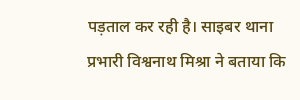पड़ताल कर रही है। साइबर थाना प्रभारी विश्वनाथ मिश्रा ने बताया कि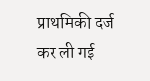प्राथमिकी दर्ज कर ली गई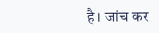है। जांच कर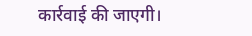कार्रवाई की जाएगी।